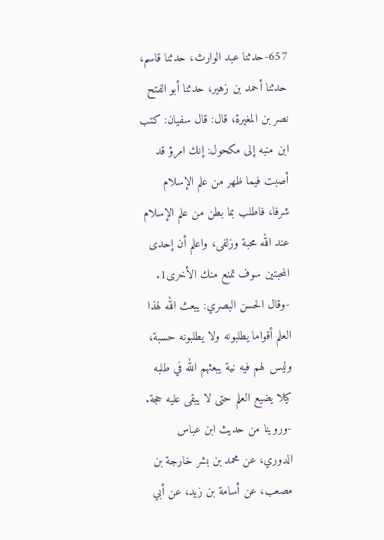657-حدثنا عبد الوارث، حدثنا قاسم، حدثنا أحمد بن زهير، حدثنا أبو الفتح نصر بن المغيرة، قال: قال سفيان: كتب ابن منبه إلى مكحول: إنك امرؤ قد أصبت فيما ظهر من علم الإسلام شرفا، فاطلب بما بطن من علم الإسلام عند الله محبة وزلفى، واعلم أن إحدى المحبتين سوف تمنع منك الأخرى1.
-وقال الحسن البصري: يبعث الله لهذا العلم أقواما يطلبونه ولا يطلبونه حسبة، وليس لهم فيه نية يبعثهم الله في طلبه كيلا يضيع العلم حتى لا يبقى عليه حجة.
-وروينا من حديث ابن عباس الدوري، عن محمد بن بشر خارجة بن مصعب، عن أسامة بن زيد، عن أبي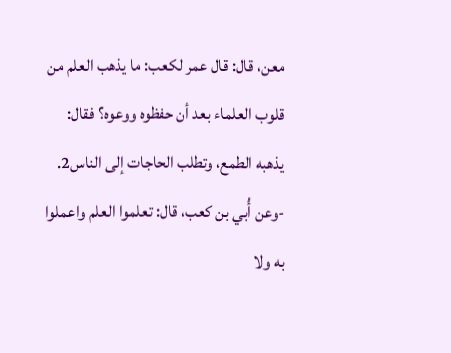معن، قال: قال عمر لكعب: ما يذهب العلم من قلوب العلماء بعد أن حفظوه ووعوه؟ فقال: يذهبه الطمع، وتطلب الحاجات إلى الناس2.
-وعن أُبي بن كعب، قال: تعلموا العلم واعملوا به ولا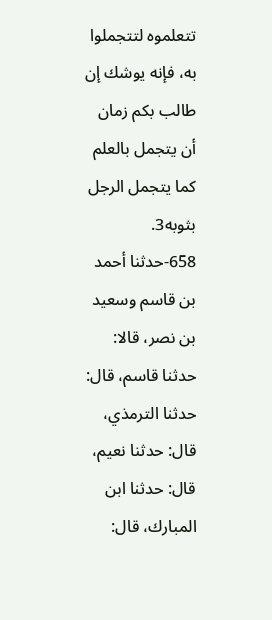تتعلموه لتتجملوا به، فإنه يوشك إن طالب بكم زمان أن يتجمل بالعلم كما يتجمل الرجل بثوبه3.
658-حدثنا أحمد بن قاسم وسعيد بن نصر، قالا: حدثنا قاسم، قال: حدثنا الترمذي، قال: حدثنا نعيم، قال: حدثنا ابن المبارك، قال: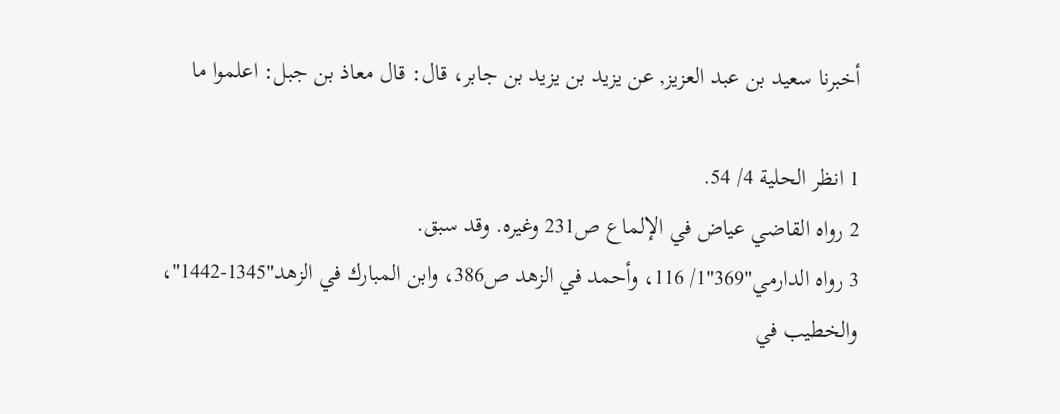أخبرنا سعيد بن عبد العزيز, عن يزيد بن يزيد بن جابر، قال: قال معاذ بن جبل: اعلموا ما

1 انظر الحلية 4/ 54.
2 رواه القاضي عياض في الإلماع ص231 وغيره. وقد سبق.
3 رواه الدارمي"369"1/ 116، وأحمد في الزهد ص386، وابن المبارك في الزهد"1345-1442"، والخطيب في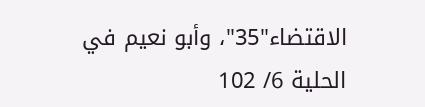الاقتضاء"35"، وأبو نعيم في الحلية 6/ 102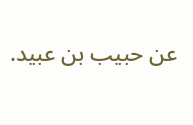عن حبيب بن عبيد.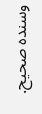وسنده صحيح.